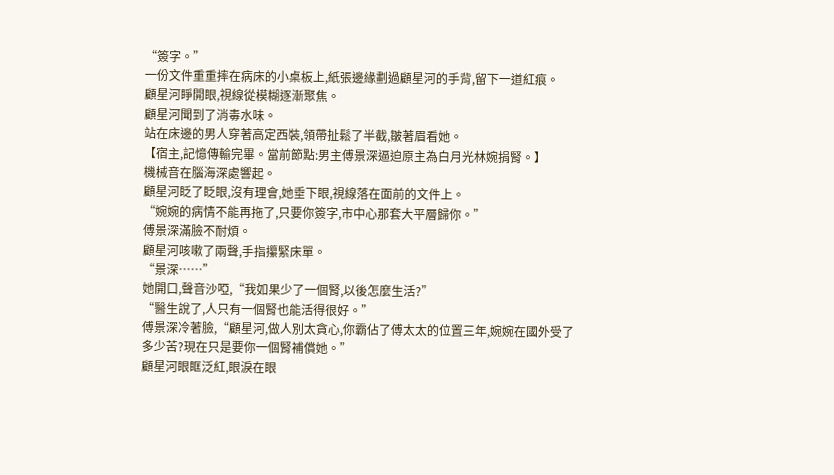“簽字。”
一份文件重重摔在病床的小桌板上,紙張邊緣劃過顧星河的手背,留下一道紅痕。
顧星河睜開眼,視線從模糊逐漸聚焦。
顧星河聞到了消毒水味。
站在床邊的男人穿著高定西裝,領帶扯鬆了半截,皺著眉看她。
【宿主,記憶傳輸完畢。當前節點:男主傅景深逼迫原主為白月光林婉捐腎。】
機械音在腦海深處響起。
顧星河眨了眨眼,沒有理會,她垂下眼,視線落在面前的文件上。
“婉婉的病情不能再拖了,只要你簽字,市中心那套大平層歸你。”
傅景深滿臉不耐煩。
顧星河咳嗽了兩聲,手指攥緊床單。
“景深……”
她開口,聲音沙啞,“我如果少了一個腎,以後怎麼生活?”
“醫生說了,人只有一個腎也能活得很好。”
傅景深冷著臉,“顧星河,做人別太貪心,你霸佔了傅太太的位置三年,婉婉在國外受了多少苦?現在只是要你一個腎補償她。”
顧星河眼眶泛紅,眼淚在眼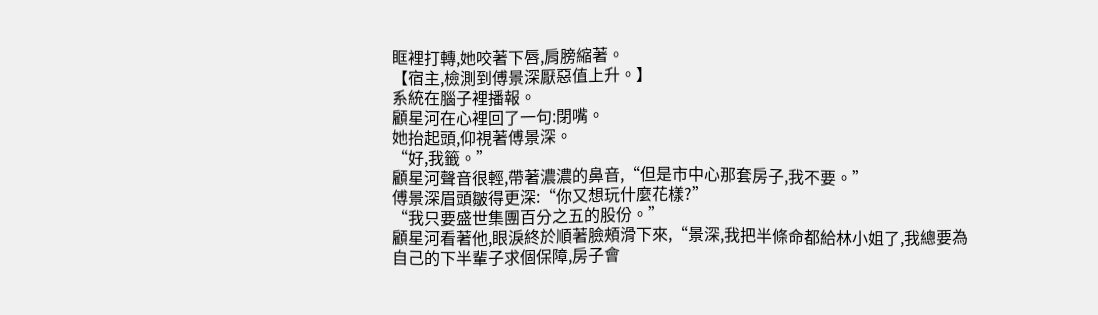眶裡打轉,她咬著下唇,肩膀縮著。
【宿主,檢測到傅景深厭惡值上升。】
系統在腦子裡播報。
顧星河在心裡回了一句:閉嘴。
她抬起頭,仰視著傅景深。
“好,我籤。”
顧星河聲音很輕,帶著濃濃的鼻音,“但是市中心那套房子,我不要。”
傅景深眉頭皺得更深:“你又想玩什麼花樣?”
“我只要盛世集團百分之五的股份。”
顧星河看著他,眼淚終於順著臉頰滑下來,“景深,我把半條命都給林小姐了,我總要為自己的下半輩子求個保障,房子會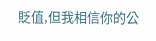貶值,但我相信你的公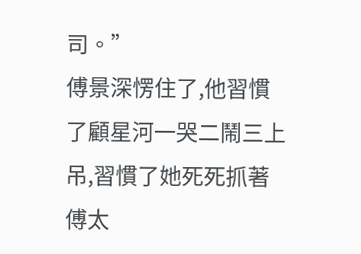司。”
傅景深愣住了,他習慣了顧星河一哭二鬧三上吊,習慣了她死死抓著傅太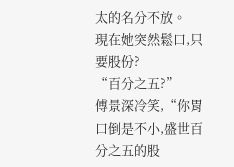太的名分不放。
現在她突然鬆口,只要股份?
“百分之五?”
傅景深冷笑,“你胃口倒是不小,盛世百分之五的股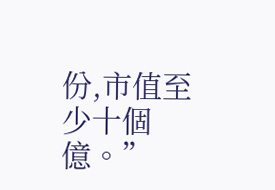份,市值至少十個億。”